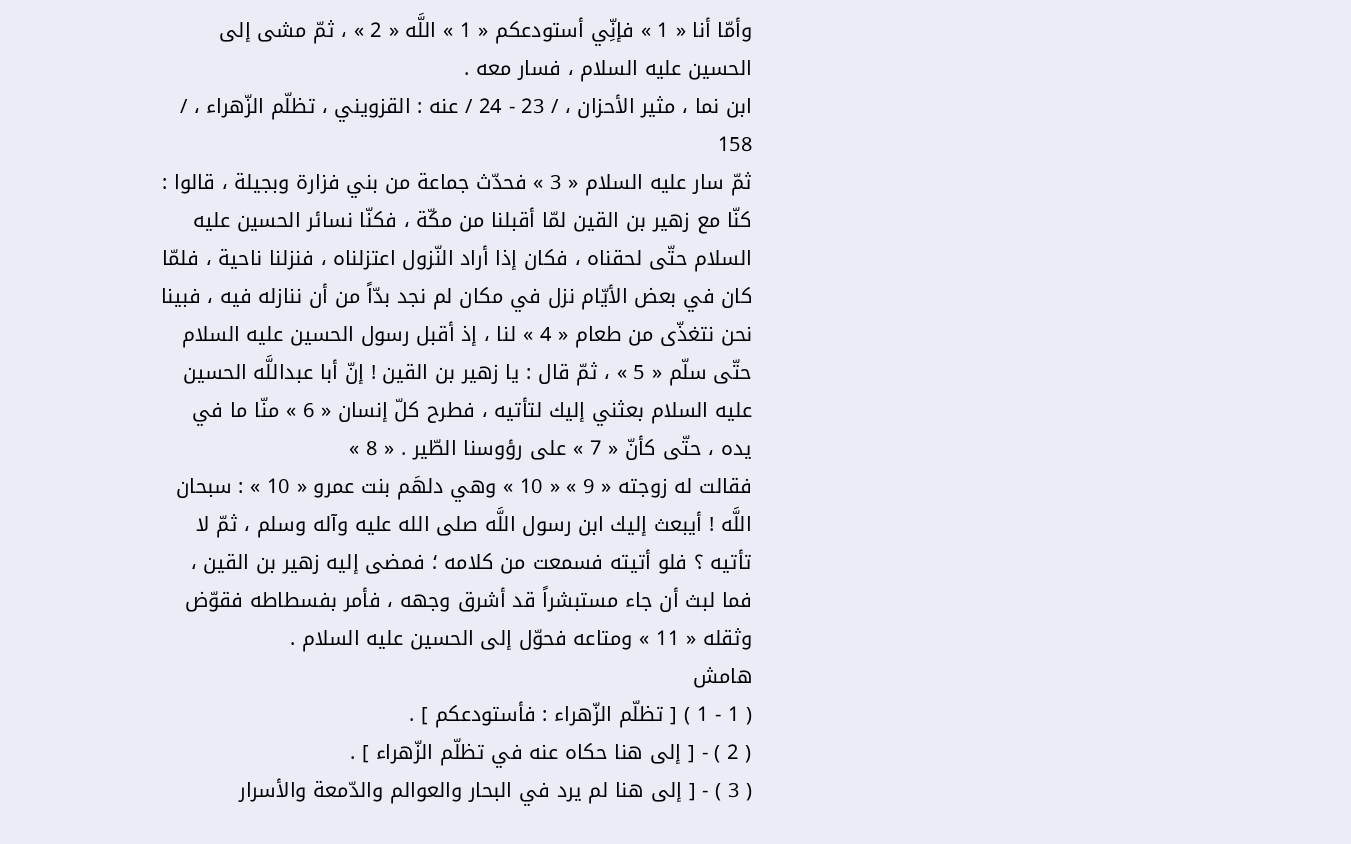وأمّا أنا « 1 » فإنِّي أستودعكم « 1 » اللَّه « 2 » ، ثمّ مشى إلى الحسين عليه السلام ، فسار معه .
ابن نما ، مثير الأحزان ، / 23 - 24 / عنه : القزويني ، تظلّم الزّهراء ، / 158
ثمّ سار عليه السلام « 3 » فحدّث جماعة من بني فزارة وبجيلة ، قالوا : كنّا مع زهير بن القين لمّا أقبلنا من مكّة ، فكنّا نسائر الحسين عليه السلام حتّى لحقناه ، فكان إذا أراد النّزول اعتزلناه ، فنزلنا ناحية ، فلمّا كان في بعض الأيّام نزل في مكان لم نجد بدّاً من أن ننازله فيه ، فبينا نحن نتغذّى من طعام « 4 » لنا ، إذ أقبل رسول الحسين عليه السلام حتّى سلّم « 5 » ، ثمّ قال : يا زهير بن القين ! إنّ أبا عبداللَّه الحسين عليه السلام بعثني إليك لتأتيه ، فطرح كلّ إنسان « 6 » منّا ما في يده ، حتّى كأنّ « 7 » على رؤوسنا الطّير . « 8 »
فقالت له زوجته « 9 » « 10 » وهي دلهَم بنت عمرو « 10 » : سبحان اللَّه ! أيبعث إليك ابن رسول اللَّه صلى الله عليه وآله وسلم ، ثمّ لا تأتيه ؟ فلو أتيته فسمعت من كلامه ؛ فمضى إليه زهير بن القين ، فما لبث أن جاء مستبشراً قد أشرق وجهه ، فأمر بفسطاطه فقوّض وثقله « 11 » ومتاعه فحوّل إلى الحسين عليه السلام .
هامش
( 1 - 1 ) [ تظلّم الزّهراء : فأستودعكم ] .
( 2 ) - [ إلى هنا حكاه عنه في تظلّم الزّهراء ] .
( 3 ) - [ إلى هنا لم يرد في البحار والعوالم والدّمعة والأسرار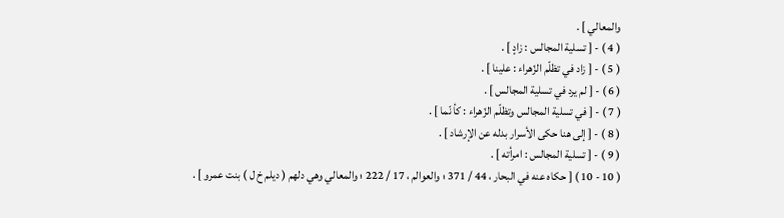والمعالي ] .
( 4 ) - [ تسلية المجالس : زادٍ ] .
( 5 ) - [ زاد في تظلّم الزّهراء : علينا ] .
( 6 ) - [ لم يرد في تسلية المجالس ] .
( 7 ) - [ في تسلية المجالس وتظلّم الزّهراء : كأ نّما ] .
( 8 ) - [ إلى هنا حكى الأسرار بدله عن الإرشاد ] .
( 9 ) - [ تسلية المجالس : امرأته ] .
( 10 - 10 ) [ حكاه عنه في البحار ، 44 / 371 ؛ والعوالم ، 17 / 222 ؛ والمعالي وهي دلهم ( ديلم خ ل ) بنت عمرو ] .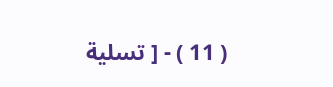( 11 ) - [ تسلية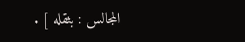المجالس : بثقله ] .